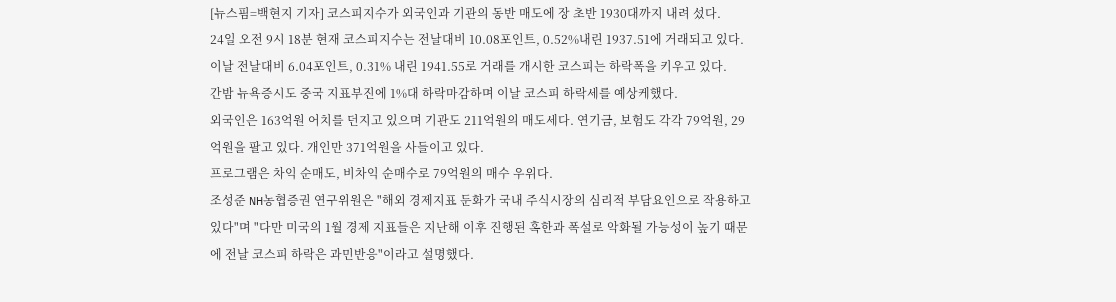[뉴스핌=백현지 기자] 코스피지수가 외국인과 기관의 동반 매도에 장 초반 1930대까지 내려 섰다.
24일 오전 9시 18분 현재 코스피지수는 전날대비 10.08포인트, 0.52%내린 1937.51에 거래되고 있다.
이날 전날대비 6.04포인트, 0.31% 내린 1941.55로 거래를 개시한 코스피는 하락폭을 키우고 있다.
간밤 뉴욕증시도 중국 지표부진에 1%대 하락마감하며 이날 코스피 하락세를 예상케했다.
외국인은 163억원 어치를 던지고 있으며 기관도 211억원의 매도세다. 연기금, 보험도 각각 79억원, 29억원을 팔고 있다. 개인만 371억원을 사들이고 있다.
프로그램은 차익 순매도, 비차익 순매수로 79억원의 매수 우위다.
조성준 NH농협증권 연구위원은 "해외 경제지표 둔화가 국내 주식시장의 심리적 부담요인으로 작용하고 있다"며 "다만 미국의 1월 경제 지표들은 지난해 이후 진행된 혹한과 폭설로 악화될 가능성이 높기 때문에 전날 코스피 하락은 과민반응"이라고 설명했다.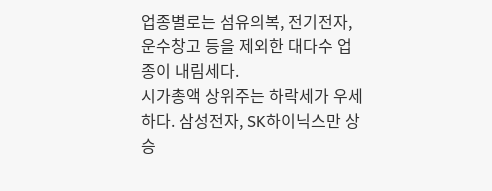업종별로는 섬유의복, 전기전자, 운수창고 등을 제외한 대다수 업종이 내림세다.
시가총액 상위주는 하락세가 우세하다. 삼성전자, SK하이닉스만 상승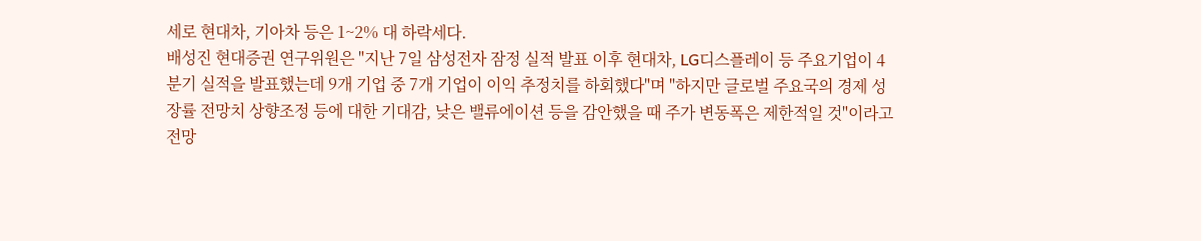세로 현대차, 기아차 등은 1~2% 대 하락세다.
배성진 현대증권 연구위원은 "지난 7일 삼성전자 잠정 실적 발표 이후 현대차, LG디스플레이 등 주요기업이 4분기 실적을 발표했는데 9개 기업 중 7개 기업이 이익 추정치를 하회했다"며 "하지만 글로벌 주요국의 경제 성장률 전망치 상향조정 등에 대한 기대감, 낮은 밸류에이션 등을 감안했을 때 주가 변동폭은 제한적일 것"이라고 전망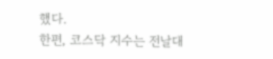했다.
한편, 코스닥 지수는 전날대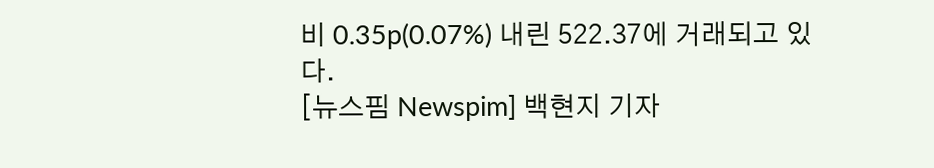비 0.35p(0.07%) 내린 522.37에 거래되고 있다.
[뉴스핌 Newspim] 백현지 기자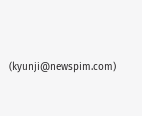(kyunji@newspim.com)